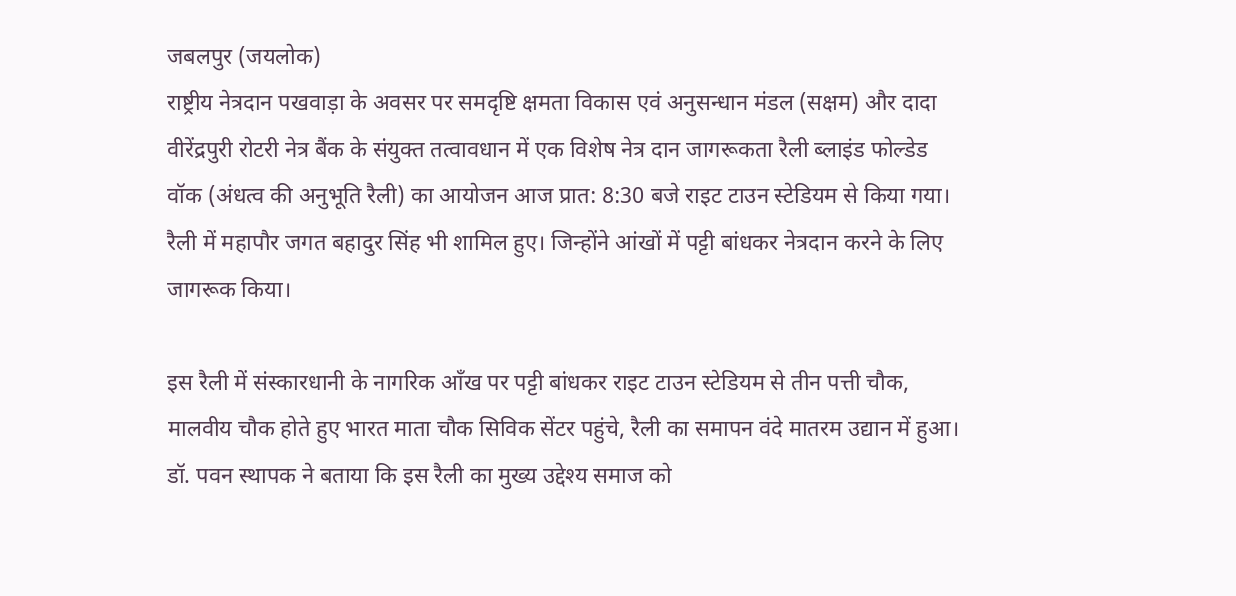जबलपुर (जयलोक)
राष्ट्रीय नेत्रदान पखवाड़ा के अवसर पर समदृष्टि क्षमता विकास एवं अनुसन्धान मंडल (सक्षम) और दादा वीरेंद्रपुरी रोटरी नेत्र बैंक के संयुक्त तत्वावधान में एक विशेष नेत्र दान जागरूकता रैली ब्लाइंड फोल्डेड वॉक (अंधत्व की अनुभूति रैली) का आयोजन आज प्रात: 8:30 बजे राइट टाउन स्टेडियम से किया गया। रैली में महापौर जगत बहादुर सिंह भी शामिल हुए। जिन्होंने आंखों में पट्टी बांधकर नेत्रदान करने के लिए जागरूक किया।

इस रैली में संस्कारधानी के नागरिक आँख पर पट्टी बांधकर राइट टाउन स्टेडियम से तीन पत्ती चौक, मालवीय चौक होते हुए भारत माता चौक सिविक सेंटर पहुंचे, रैली का समापन वंदे मातरम उद्यान में हुआ।
डॉ. पवन स्थापक ने बताया कि इस रैली का मुख्य उद्देश्य समाज को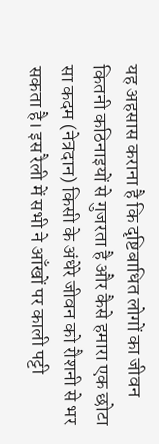यह अहसास कराना है कि दृष्टिबाधित लोगों का जीवन कितनी कठिनाइयों से गुजरता है और कैसे हमारा एक छोटा सा कदम (नेत्रदान) किसी के अंधेरे जीवन को रौशनी से भर सकता है। इस रैली में सभी ने आँखों पर काली पट्टी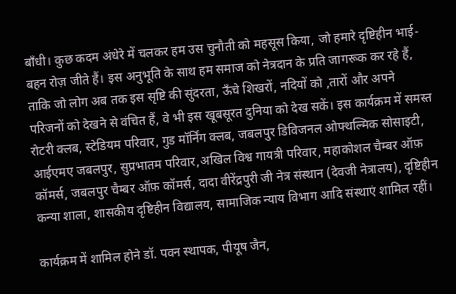बाँधी। कुछ कदम अंधेरे में चलकर हम उस चुनौती को महसूस किया, जो हमारे दृष्टिहीन भाई-बहन रोज़ जीते हैं। इस अनुभूति के साथ हम समाज को नेत्रदान के प्रति जागरूक कर रहे हैं, ताकि जो लोग अब तक इस सृष्टि की सुंदरता, ऊँचे शिखरों, नदियों को ,तारों और अपने परिजनों को देखने से वंचित हैं, वे भी इस खूबसूरत दुनिया को देख सकें। इस कार्यक्रम में समस्त रोटरी क्लब, स्टेडियम परिवार, गुड मॉर्निंग क्लब, जबलपुर डिविजनल ओफ्थल्मिक सोसाइटी, आईएमए जबलपुर, सुप्रभातम परिवार,अखिल विश्व गायत्री परिवार, महाकोशल चैम्बर ऑफ़ कॉमर्स, जबलपुर चैम्बर ऑफ़ कॉमर्स, दादा वीरेंद्रपुरी जी नेत्र संस्थान (देवजी नेत्रालय), दृष्टिहीन कन्या शाला, शासकीय दृष्टिहीन विद्यालय, सामाजिक न्याय विभाग आदि संस्थाएं शामिल रहीं।

कार्यक्रम में शामिल होने डॉ. पवन स्थापक, पीयूष जैन,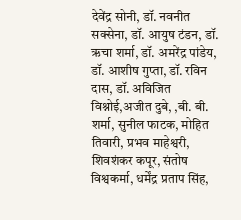देवेंद्र सोनी, डॉ. नवनीत सक्सेना, डॉ. आयुष टंडन, डॉ. ऋचा शर्मा, डॉ. अमरेंद्र पांडेय, डॉ. आशीष गुप्ता, डॉ. रविन दास, डॉ. अविजित विश्नोई,अजीत दुबे, ,बी. बी. शर्मा, सुनील फाटक, मोहित तिवारी, प्रभव माहेश्वरी, शिवशंकर कपूर, संतोष विश्वकर्मा, धर्मेंद्र प्रताप सिंह,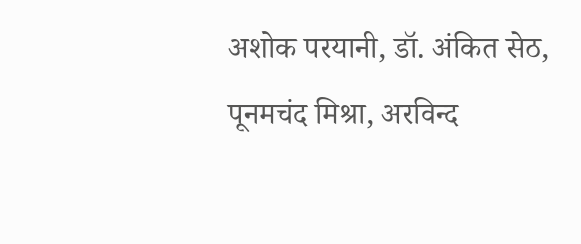अशोक परयानी, डॉ. अंकित सेठ, पूनमचंद मिश्रा, अरविन्द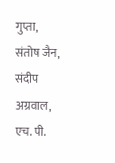गुप्ता, संतोष जैन, संदीप अग्रवाल, एच. पी.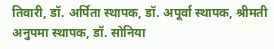तिवारी, डॉ. अर्पिता स्थापक, डॉ. अपूर्वा स्थापक, श्रीमती अनुपमा स्थापक, डॉ. सोनिया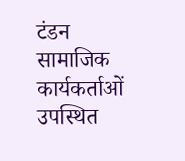टंडन सामाजिक कार्यकर्ताओं उपस्थित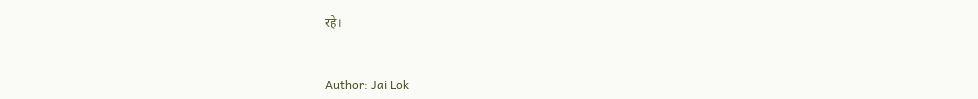रहे।


Author: Jai Lok